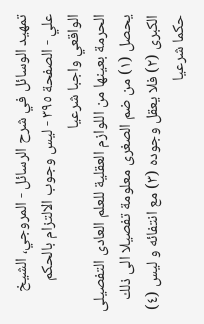تمهيد الوسائل في شرح الرسائل - المروجي، الشيخ علي - الصفحة ٣٩٥ - ليس وجوب الالتزام بالحكم الواقعي واجبا شرعيا
الحرمة بعينها من اللوازم العقلية للعلم العادى التفصيلى يحصل (١) من ضم الصغرى معلومة تفصيلا الى ذلك الكبرى (٢) فلا يعقل وجوده (٣) مع انتفائه و ليس (٤) حكما شرعيا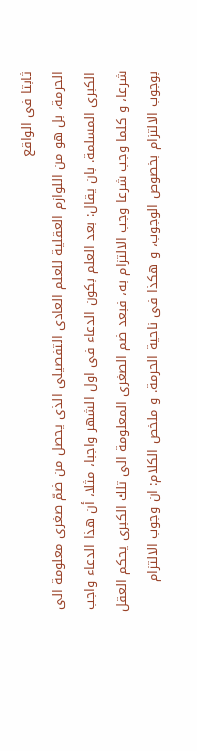ثابتا فى الواقع
الحرمة، بل هو من اللوازم العقلية للعلم العادى التفصيلى الذى يحصل من ضمّ صغرى معلومة الى الكبرى المسلمة. بان يقال: بعد العلم بكون الدعاء فى اول الشهر واجبا، مثلا، أن هذا الدعاء واجب شرعا، و كلما وجب شرعا وجب الالتزام به، فبعد ضم الصغرى المعلومة الى تلك الكبرى يحكم العقل بوجوب الالتزام بخصوص الوجوب، و هكذا فى ناحية الحرمة. و ملخص الكلام: ان وجوب الالتزام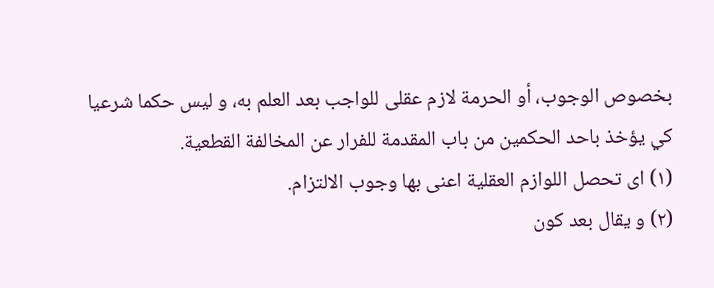بخصوص الوجوب، أو الحرمة لازم عقلى للواجب بعد العلم به، و ليس حكما شرعيا كي يؤخذ باحد الحكمين من باب المقدمة للفرار عن المخالفة القطعية.
(١) اى تحصل اللوازم العقلية اعنى بها وجوب الالتزام.
(٢) و يقال بعد كون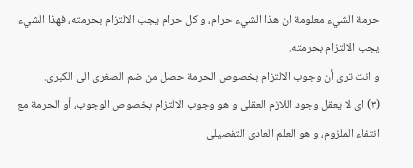حرمة الشيء معلومة ان هذا الشيء حرام، و كل حرام يجب الالتزام بحرمته، فهذا الشيء يجب الالتزام بحرمته.
و انت ترى أن وجوب الالتزام بخصوص الحرمة حصل من ضم الصغرى الى الكبرى.
(٣) اى لا يعقل وجود اللازم العقلى و هو وجوب الالتزام بخصوص الوجوب، أو الحرمة مع انتفاء الملزوم، و هو العلم العادى التفصيلى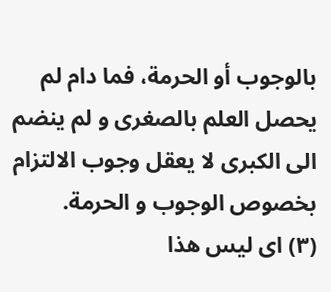بالوجوب أو الحرمة، فما دام لم يحصل العلم بالصغرى و لم ينضم الى الكبرى لا يعقل وجوب الالتزام بخصوص الوجوب و الحرمة.
(٣) اى ليس هذا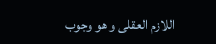اللازم العقلى و هو وجوب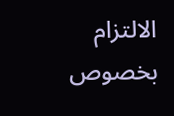الالتزام بخصوص